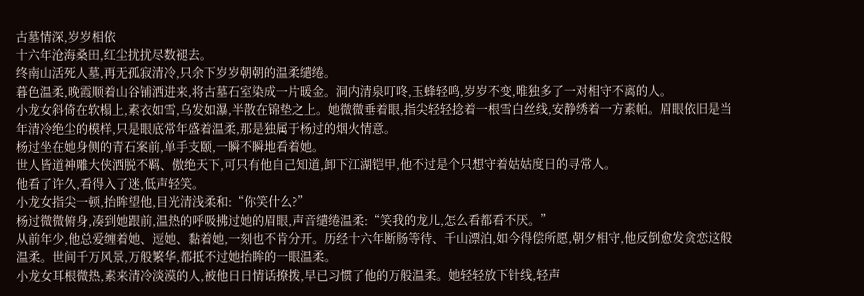古墓情深,岁岁相依
十六年沧海桑田,红尘扰扰尽数褪去。
终南山活死人墓,再无孤寂清冷,只余下岁岁朝朝的温柔缱绻。
暮色温柔,晚霞顺着山谷铺洒进来,将古墓石室染成一片暖金。洞内清泉叮咚,玉蜂轻鸣,岁岁不变,唯独多了一对相守不离的人。
小龙女斜倚在软榻上,素衣如雪,乌发如瀑,半散在锦垫之上。她微微垂着眼,指尖轻轻捻着一根雪白丝线,安静绣着一方素帕。眉眼依旧是当年清冷绝尘的模样,只是眼底常年盛着温柔,那是独属于杨过的烟火情意。
杨过坐在她身侧的青石案前,单手支颐,一瞬不瞬地看着她。
世人皆道神雕大侠洒脱不羁、傲绝天下,可只有他自己知道,卸下江湖铠甲,他不过是个只想守着姑姑度日的寻常人。
他看了许久,看得入了迷,低声轻笑。
小龙女指尖一顿,抬眸望他,目光清浅柔和:“你笑什么?”
杨过微微俯身,凑到她跟前,温热的呼吸拂过她的眉眼,声音缱绻温柔:“笑我的龙儿,怎么看都看不厌。”
从前年少,他总爱缠着她、逗她、黏着她,一刻也不肯分开。历经十六年断肠等待、千山漂泊,如今得偿所愿,朝夕相守,他反倒愈发贪恋这般温柔。世间千万风景,万般繁华,都抵不过她抬眸的一眼温柔。
小龙女耳根微热,素来清冷淡漠的人,被他日日情话撩拨,早已习惯了他的万般温柔。她轻轻放下针线,轻声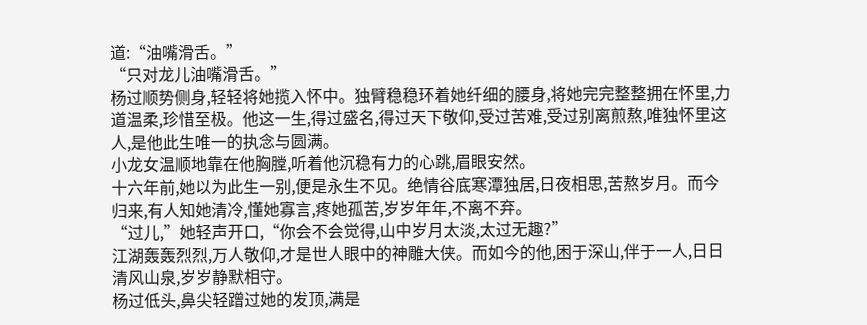道:“油嘴滑舌。”
“只对龙儿油嘴滑舌。”
杨过顺势侧身,轻轻将她揽入怀中。独臂稳稳环着她纤细的腰身,将她完完整整拥在怀里,力道温柔,珍惜至极。他这一生,得过盛名,得过天下敬仰,受过苦难,受过别离煎熬,唯独怀里这人,是他此生唯一的执念与圆满。
小龙女温顺地靠在他胸膛,听着他沉稳有力的心跳,眉眼安然。
十六年前,她以为此生一别,便是永生不见。绝情谷底寒潭独居,日夜相思,苦熬岁月。而今归来,有人知她清冷,懂她寡言,疼她孤苦,岁岁年年,不离不弃。
“过儿,”她轻声开口,“你会不会觉得,山中岁月太淡,太过无趣?”
江湖轰轰烈烈,万人敬仰,才是世人眼中的神雕大侠。而如今的他,困于深山,伴于一人,日日清风山泉,岁岁静默相守。
杨过低头,鼻尖轻蹭过她的发顶,满是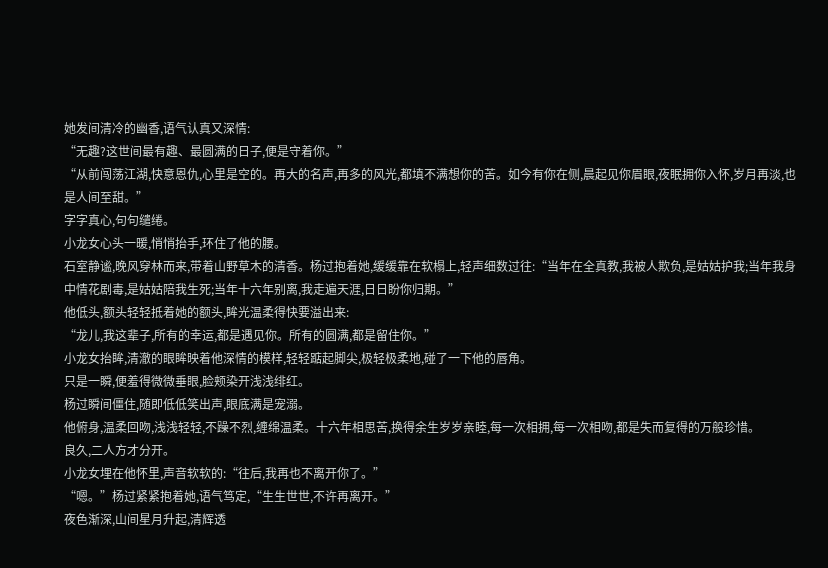她发间清冷的幽香,语气认真又深情:
“无趣?这世间最有趣、最圆满的日子,便是守着你。”
“从前闯荡江湖,快意恩仇,心里是空的。再大的名声,再多的风光,都填不满想你的苦。如今有你在侧,晨起见你眉眼,夜眠拥你入怀,岁月再淡,也是人间至甜。”
字字真心,句句缱绻。
小龙女心头一暖,悄悄抬手,环住了他的腰。
石室静谧,晚风穿林而来,带着山野草木的清香。杨过抱着她,缓缓靠在软榻上,轻声细数过往:“当年在全真教,我被人欺负,是姑姑护我;当年我身中情花剧毒,是姑姑陪我生死;当年十六年别离,我走遍天涯,日日盼你归期。”
他低头,额头轻轻抵着她的额头,眸光温柔得快要溢出来:
“龙儿,我这辈子,所有的幸运,都是遇见你。所有的圆满,都是留住你。”
小龙女抬眸,清澈的眼眸映着他深情的模样,轻轻踮起脚尖,极轻极柔地,碰了一下他的唇角。
只是一瞬,便羞得微微垂眼,脸颊染开浅浅绯红。
杨过瞬间僵住,随即低低笑出声,眼底满是宠溺。
他俯身,温柔回吻,浅浅轻轻,不躁不烈,缠绵温柔。十六年相思苦,换得余生岁岁亲睦,每一次相拥,每一次相吻,都是失而复得的万般珍惜。
良久,二人方才分开。
小龙女埋在他怀里,声音软软的:“往后,我再也不离开你了。”
“嗯。”杨过紧紧抱着她,语气笃定,“生生世世,不许再离开。”
夜色渐深,山间星月升起,清辉透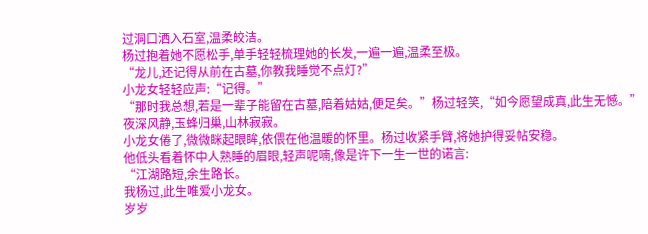过洞口洒入石室,温柔皎洁。
杨过抱着她不愿松手,单手轻轻梳理她的长发,一遍一遍,温柔至极。
“龙儿,还记得从前在古墓,你教我睡觉不点灯?”
小龙女轻轻应声:“记得。”
“那时我总想,若是一辈子能留在古墓,陪着姑姑,便足矣。”杨过轻笑,“如今愿望成真,此生无憾。”
夜深风静,玉蜂归巢,山林寂寂。
小龙女倦了,微微眯起眼眸,依偎在他温暖的怀里。杨过收紧手臂,将她护得妥帖安稳。
他低头看着怀中人熟睡的眉眼,轻声呢喃,像是许下一生一世的诺言:
“江湖路短,余生路长。
我杨过,此生唯爱小龙女。
岁岁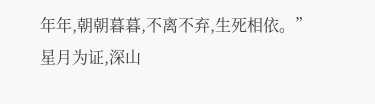年年,朝朝暮暮,不离不弃,生死相依。”
星月为证,深山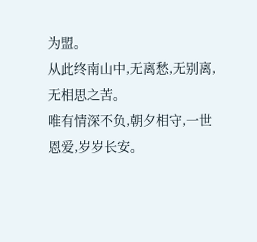为盟。
从此终南山中,无离愁,无别离,无相思之苦。
唯有情深不负,朝夕相守,一世恩爱,岁岁长安。